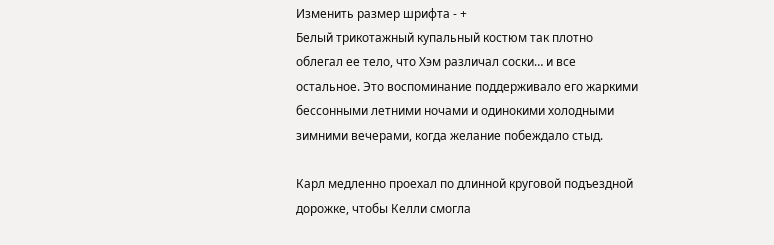Изменить размер шрифта - +
Белый трикотажный купальный костюм так плотно облегал ее тело, что Хэм различал соски… и все остальное. Это воспоминание поддерживало его жаркими бессонными летними ночами и одинокими холодными зимними вечерами, когда желание побеждало стыд.

Карл медленно проехал по длинной круговой подъездной дорожке, чтобы Келли смогла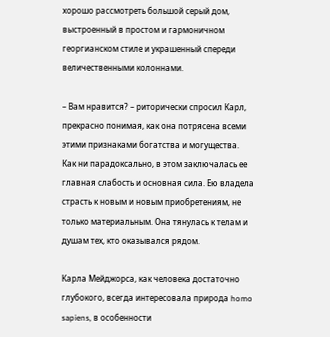хорошо рассмотреть большой серый дом, выстроенный в простом и гармоничном георгианском стиле и украшенный спереди величественными колоннами.

– Вам нравится? – риторически спросил Карл, прекрасно понимая, как она потрясена всеми этими признаками богатства и могущества. Как ни парадоксально, в этом заключалась ее главная слабость и основная сила. Ею владела страсть к новым и новым приобретениям, не только материальным. Она тянулась к телам и душам тех, кто оказывался рядом.

Карла Мейджорса, как человека достаточно глубокого, всегда интересовала природа homo sapiens, в особенности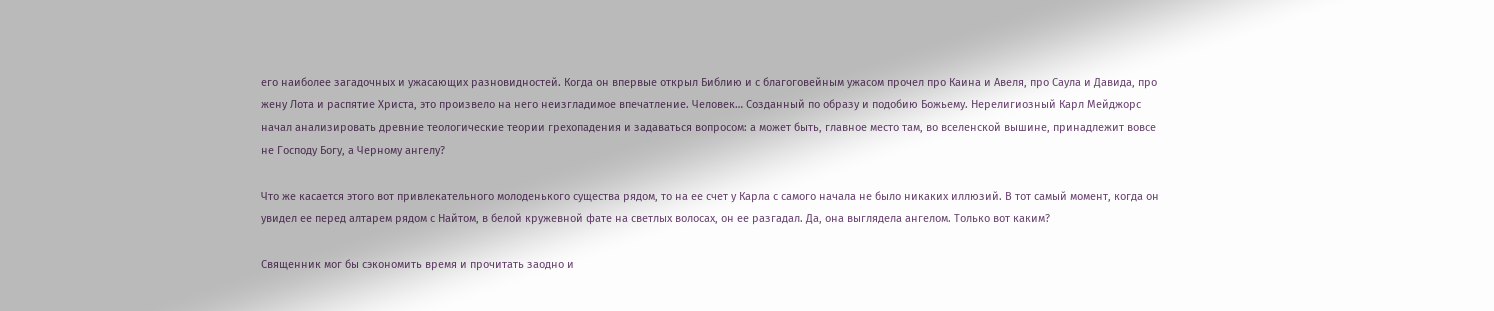его наиболее загадочных и ужасающих разновидностей. Когда он впервые открыл Библию и с благоговейным ужасом прочел про Каина и Авеля, про Саула и Давида, про жену Лота и распятие Христа, это произвело на него неизгладимое впечатление. Человек… Созданный по образу и подобию Божьему. Нерелигиозный Карл Мейджорс начал анализировать древние теологические теории грехопадения и задаваться вопросом: а может быть, главное место там, во вселенской вышине, принадлежит вовсе не Господу Богу, а Черному ангелу?

Что же касается этого вот привлекательного молоденького существа рядом, то на ее счет у Карла с самого начала не было никаких иллюзий. В тот самый момент, когда он увидел ее перед алтарем рядом с Найтом, в белой кружевной фате на светлых волосах, он ее разгадал. Да, она выглядела ангелом. Только вот каким?

Священник мог бы сэкономить время и прочитать заодно и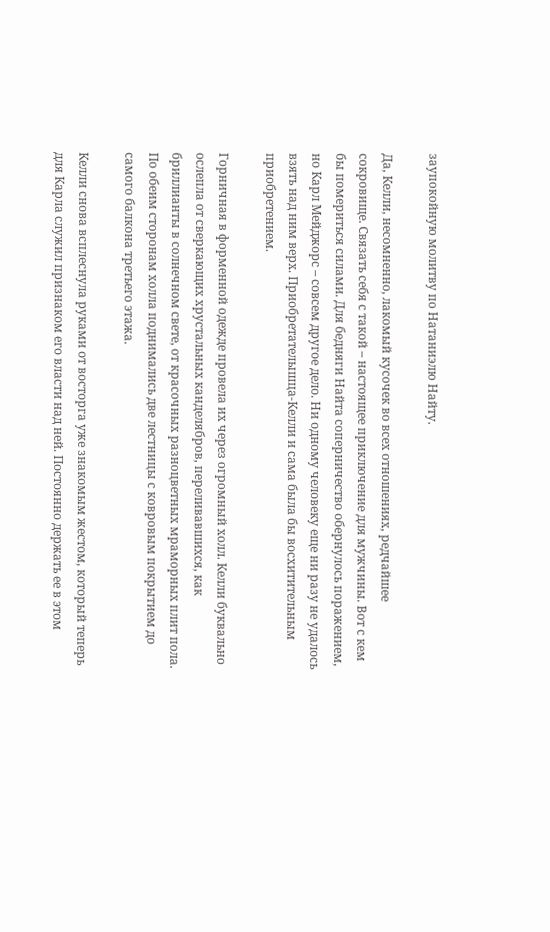заупокойную молитву по Натаниэлю Найту.

Да, Келли, несомненно, лакомый кусочек во всех отношениях, редчайшее сокровище. Связать себя с такой – настоящее приключение для мужчины. Вот с кем бы помериться силами. Для бедняги Найта соперничество обернулось поражением, но Карл Мейджорс – совсем другое дело. Ни одному человеку еще ни разу не удалось взять над ним верх. Приобретателышца-Келли и сама была бы восхитительным приобретением.

Горничная в форменной одежде провела их через огромный холл. Келли буквально ослепла от сверкающих хрустальных канделябров, переливавшихся, как бриллианты в солнечном свете, от красочных разноцветных мраморных плит пола. По обеим сторонам холла поднимались две лестницы с ковровым покрытием до самого балкона третьего этажа.

Келли снова всплеснула руками от восторга уже знакомым жестом, который теперь для Карла служил признаком его власти над ней. Постоянно держать ее в этом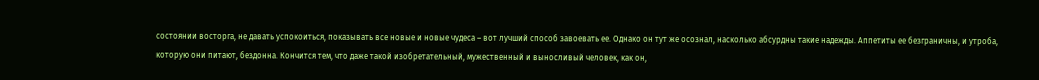состоянии восторга, не давать успокоиться, показывать все новые и новые чудеса – вот лучший способ завоевать ее. Однако он тут же осознал, насколько абсурдны такие надежды. Аппетиты ее безграничны, и утроба, которую они питают, бездонна. Кончится тем, что даже такой изобретательный, мужественный и выносливый человек, как он,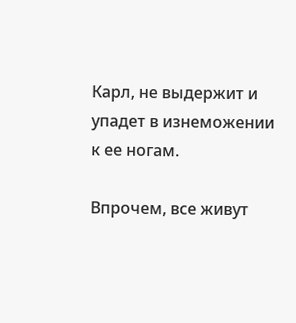Карл, не выдержит и упадет в изнеможении к ее ногам.

Впрочем, все живут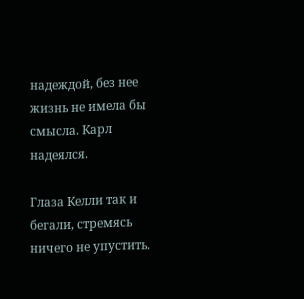надеждой, без нее жизнь не имела бы смысла. Карл надеялся.

Глаза Келли так и бегали, стремясь ничего не упустить.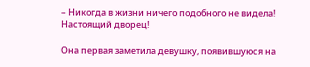– Никогда в жизни ничего подобного не видела! Настоящий дворец!

Она первая заметила девушку, появившуюся на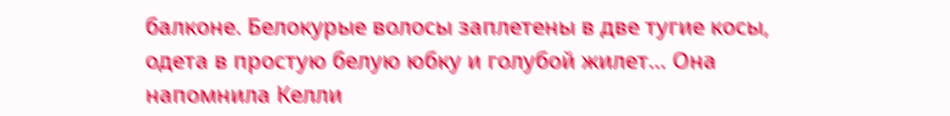балконе. Белокурые волосы заплетены в две тугие косы, одета в простую белую юбку и голубой жилет… Она напомнила Келли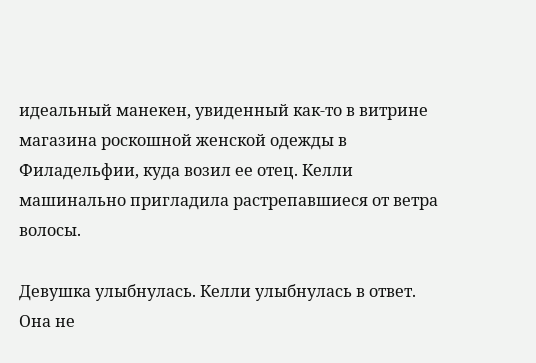идеальный манекен, увиденный как-то в витрине магазина роскошной женской одежды в Филадельфии, куда возил ее отец. Келли машинально пригладила растрепавшиеся от ветра волосы.

Девушка улыбнулась. Келли улыбнулась в ответ. Она не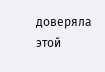доверяла этой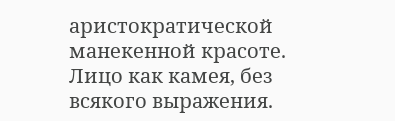аристократической манекенной красоте. Лицо как камея, без всякого выражения.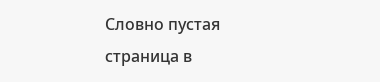Словно пустая страница в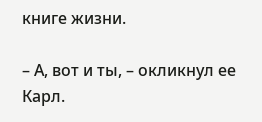книге жизни.

– А, вот и ты, – окликнул ее Карл.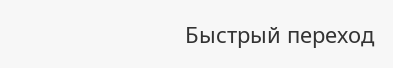Быстрый переход